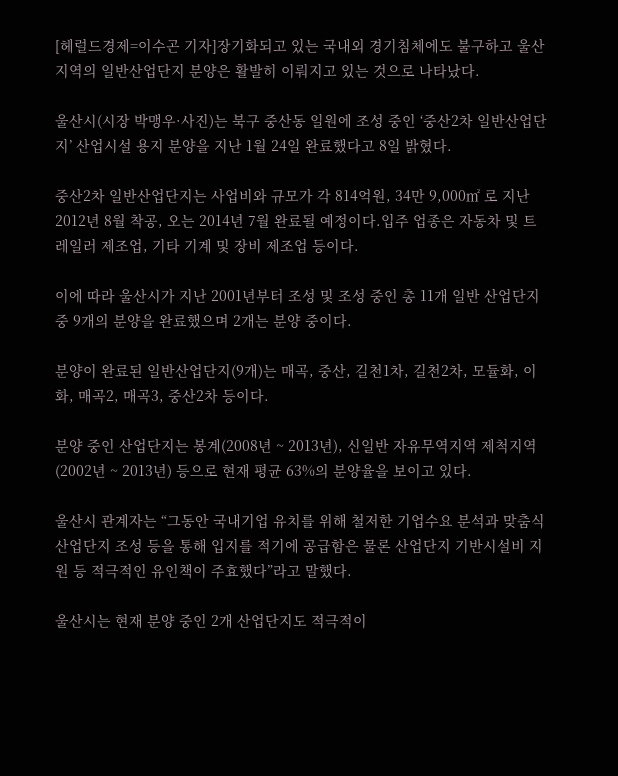[헤럴드경제=이수곤 기자]장기화되고 있는 국내외 경기침체에도 불구하고 울산지역의 일반산업단지 분양은 활발히 이뤄지고 있는 것으로 나타났다.

울산시(시장 박맹우·사진)는 북구 중산동 일원에 조성 중인 ‘중산2차 일반산업단지’ 산업시설 용지 분양을 지난 1월 24일 완료했다고 8일 밝혔다.

중산2차 일반산업단지는 사업비와 규모가 각 814억원, 34만 9,000㎡ 로 지난 2012년 8월 착공, 오는 2014년 7월 완료될 예정이다.입주 업종은 자동차 및 트레일러 제조업, 기타 기계 및 장비 제조업 등이다.

이에 따라 울산시가 지난 2001년부터 조성 및 조성 중인 총 11개 일반 산업단지 중 9개의 분양을 완료했으며 2개는 분양 중이다.

분양이 완료된 일반산업단지(9개)는 매곡, 중산, 길천1차, 길천2차, 모듈화, 이화, 매곡2, 매곡3, 중산2차 등이다.

분양 중인 산업단지는 봉계(2008년 ~ 2013년), 신일반 자유무역지역 제척지역 (2002년 ~ 2013년) 등으로 현재 평균 63%의 분양율을 보이고 있다.

울산시 관계자는 “그동안 국내기업 유치를 위해 철저한 기업수요 분석과 맞춤식 산업단지 조성 등을 통해 입지를 적기에 공급함은 물론 산업단지 기반시설비 지원 등 적극적인 유인책이 주효했다”라고 말했다.

울산시는 현재 분양 중인 2개 산업단지도 적극적이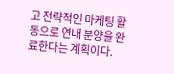고 전략적인 마케팅 활동으로 연내 분양을 완료한다는 계획이다.